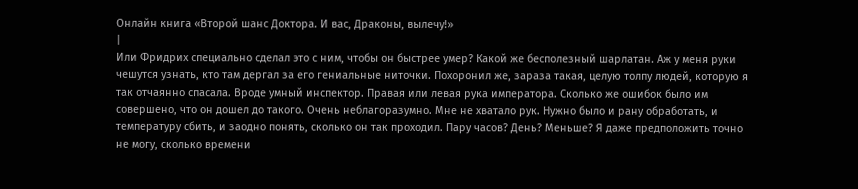Онлайн книга «Второй шанс Доктора. И вас, Драконы, вылечу!»
|
Или Фридрих специально сделал это с ним, чтобы он быстрее умер? Какой же бесполезный шарлатан. Аж у меня руки чешутся узнать, кто там дергал за его гениальные ниточки. Похоронил же, зараза такая, целую толпу людей, которую я так отчаянно спасала. Вроде умный инспектор. Правая или левая рука императора. Сколько же ошибок было им совершено, что он дошел до такого. Очень неблагоразумно. Мне не хватало рук. Нужно было и рану обработать, и температуру сбить, и заодно понять, сколько он так проходил. Пару часов? День? Меньше? Я даже предположить точно не могу, сколько времени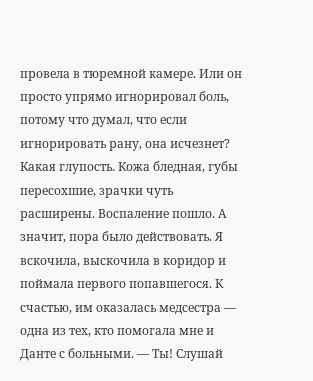провела в тюремной камере. Или он просто упрямо игнорировал боль, потому что думал, что если игнорировать рану, она исчезнет? Какая глупость. Кожа бледная, губы пересохшие, зрачки чуть расширены. Воспаление пошло. А значит, пора было действовать. Я вскочила, выскочила в коридор и поймала первого попавшегося. К счастью, им оказалась медсестра — одна из тех, кто помогала мне и Данте с больными. — Ты! Слушай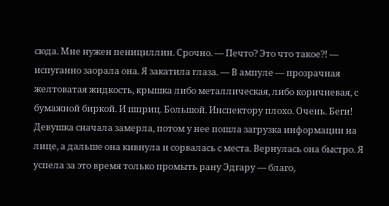сюда. Мне нужен пенициллин. Срочно. — Печто? Это что такое?! — испуганно заорала она. Я закатила глаза. — В ампуле — прозрачная желтоватая жидкость, крышка либо металлическая, либо коричневая, с бумажной биркой. И шприц. Большой. Инспектору плохо. Очень. Беги! Девушка сначала замерла, потом у нее пошла загрузка информации на лице, а дальше она кивнула и сорвалась с места. Вернулась она быстро. Я успела за это время только промыть рану Эдгару — благо,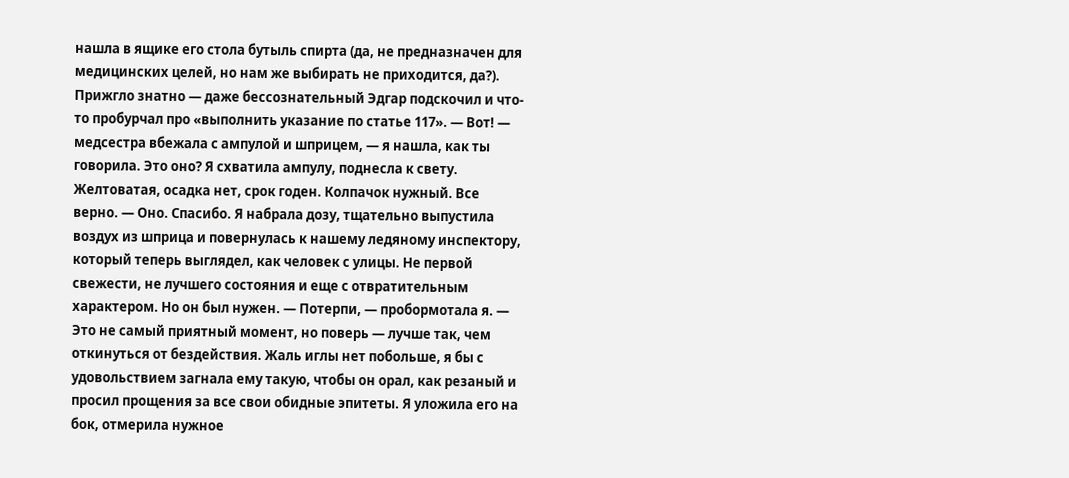нашла в ящике его стола бутыль спирта (да, не предназначен для медицинских целей, но нам же выбирать не приходится, да?). Прижгло знатно — даже бессознательный Эдгар подскочил и что-то пробурчал про «выполнить указание по статье 117». — Вот! — медсестра вбежала с ампулой и шприцем, — я нашла, как ты говорила. Это оно? Я схватила ампулу, поднесла к свету. Желтоватая, осадка нет, срок годен. Колпачок нужный. Все верно. — Оно. Спасибо. Я набрала дозу, тщательно выпустила воздух из шприца и повернулась к нашему ледяному инспектору, который теперь выглядел, как человек с улицы. Не первой свежести, не лучшего состояния и еще с отвратительным характером. Но он был нужен. — Потерпи, — пробормотала я. — Это не самый приятный момент, но поверь — лучше так, чем откинуться от бездействия. Жаль иглы нет побольше, я бы с удовольствием загнала ему такую, чтобы он орал, как резаный и просил прощения за все свои обидные эпитеты. Я уложила его на бок, отмерила нужное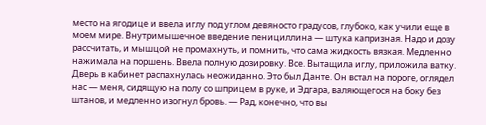место на ягодице и ввела иглу под углом девяносто градусов, глубоко, как учили еще в моем мире. Внутримышечное введение пенициллина — штука капризная. Надо и дозу рассчитать, и мышцой не промахнуть, и помнить, что сама жидкость вязкая. Медленно нажимала на поршень. Ввела полную дозировку. Все. Вытащила иглу, приложила ватку. Дверь в кабинет распахнулась неожиданно. Это был Данте. Он встал на пороге, оглядел нас — меня, сидящую на полу со шприцем в руке, и Эдгара, валяющегося на боку без штанов, и медленно изогнул бровь. — Рад, конечно, что вы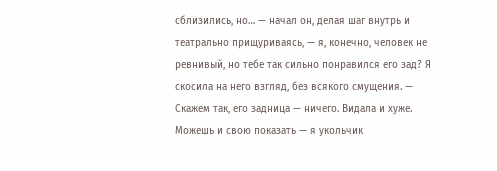сблизились, но… — начал он, делая шаг внутрь и театрально прищуриваясь, — я, конечно, человек не ревнивый, но тебе так сильно понравился его зад? Я скосила на него взгляд, без всякого смущения. — Скажем так, его задница — ничего. Видала и хуже. Можешь и свою показать — я укольчик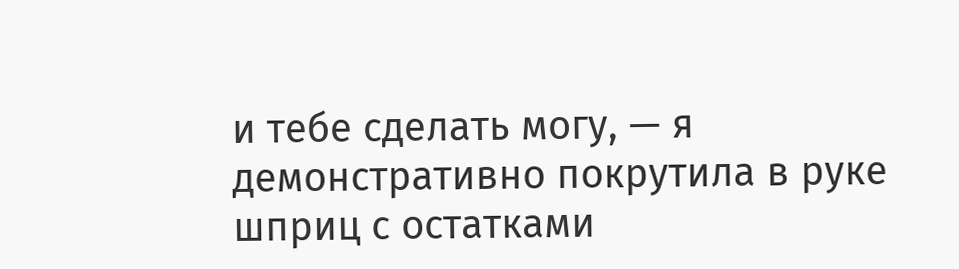и тебе сделать могу, — я демонстративно покрутила в руке шприц с остатками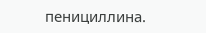пенициллина.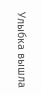Улыбка вышла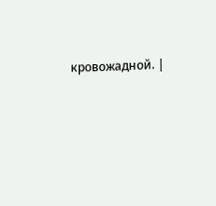кровожадной. |